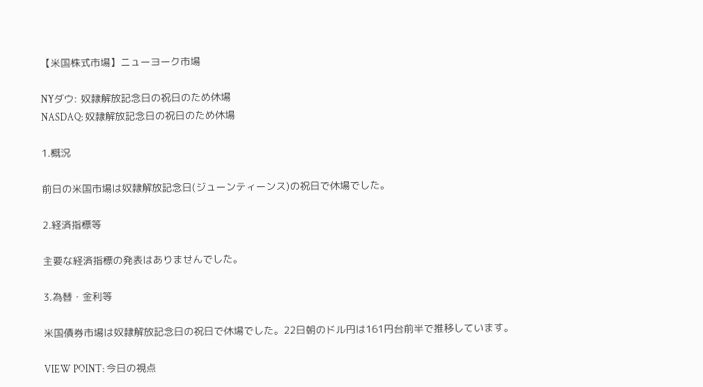【米国株式市場】ニューヨーク市場

NYダウ: 奴隷解放記念日の祝日のため休場
NASDAQ: 奴隷解放記念日の祝日のため休場

1.概況

前日の米国市場は奴隷解放記念日(ジューンティーンス)の祝日で休場でした。

2.経済指標等

主要な経済指標の発表はありませんでした。

3.為替・金利等

米国債券市場は奴隷解放記念日の祝日で休場でした。22日朝のドル円は161円台前半で推移しています。

VIEW POINT: 今日の視点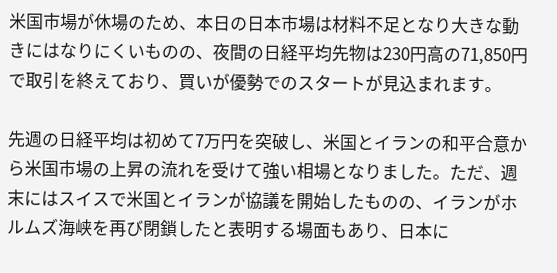米国市場が休場のため、本日の日本市場は材料不足となり大きな動きにはなりにくいものの、夜間の日経平均先物は230円高の71,850円で取引を終えており、買いが優勢でのスタートが見込まれます。

先週の日経平均は初めて7万円を突破し、米国とイランの和平合意から米国市場の上昇の流れを受けて強い相場となりました。ただ、週末にはスイスで米国とイランが協議を開始したものの、イランがホルムズ海峡を再び閉鎖したと表明する場面もあり、日本に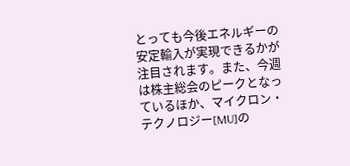とっても今後エネルギーの安定輸入が実現できるかが注目されます。また、今週は株主総会のピークとなっているほか、マイクロン・テクノロジー[MU]の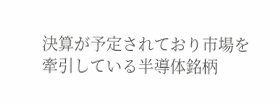決算が予定されており市場を牽引している半導体銘柄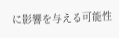に影響を与える可能性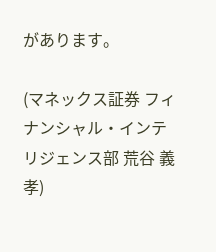があります。

(マネックス証券 フィナンシャル・インテリジェンス部 荒谷 義孝)